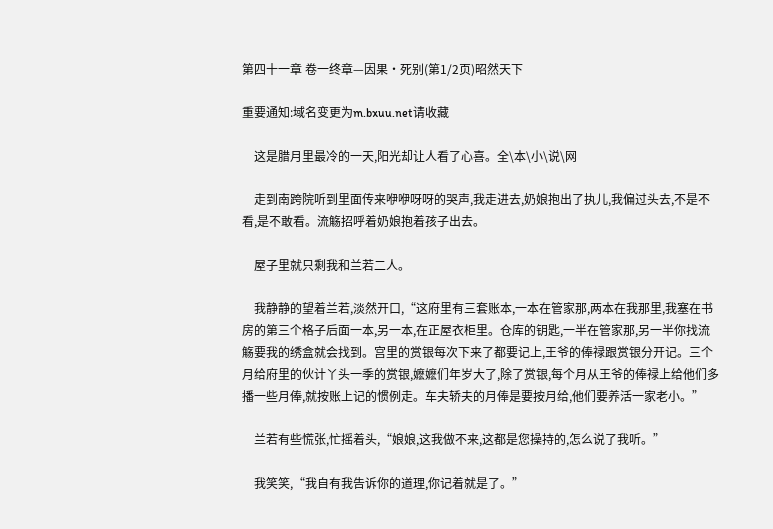第四十一章 卷一终章—因果·死别(第1/2页)昭然天下

重要通知:域名变更为m.bxuu.net请收藏

    这是腊月里最冷的一天,阳光却让人看了心喜。全\本\小\说\网

    走到南跨院听到里面传来咿咿呀呀的哭声,我走进去,奶娘抱出了执儿,我偏过头去,不是不看,是不敢看。流觞招呼着奶娘抱着孩子出去。

    屋子里就只剩我和兰若二人。

    我静静的望着兰若,淡然开口,“这府里有三套账本,一本在管家那,两本在我那里,我塞在书房的第三个格子后面一本,另一本,在正屋衣柜里。仓库的钥匙,一半在管家那,另一半你找流觞要我的绣盒就会找到。宫里的赏银每次下来了都要记上,王爷的俸禄跟赏银分开记。三个月给府里的伙计丫头一季的赏银,嬷嬷们年岁大了,除了赏银,每个月从王爷的俸禄上给他们多播一些月俸,就按账上记的惯例走。车夫轿夫的月俸是要按月给,他们要养活一家老小。”

    兰若有些慌张,忙摇着头,“娘娘,这我做不来,这都是您操持的,怎么说了我听。”

    我笑笑,“我自有我告诉你的道理,你记着就是了。”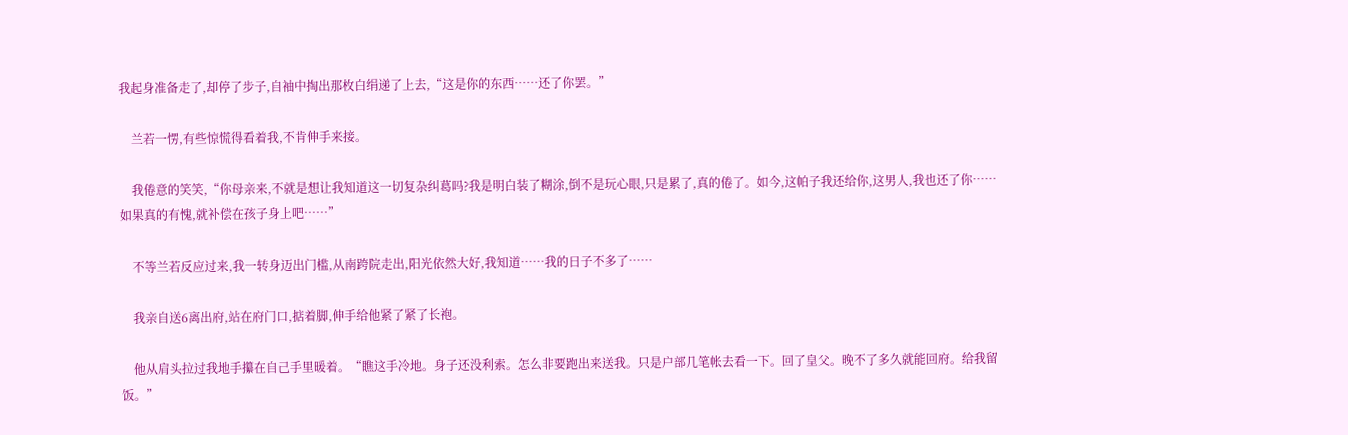我起身准备走了,却停了步子,自袖中掏出那枚白绢递了上去,“这是你的东西……还了你罢。”

    兰若一愣,有些惊慌得看着我,不肯伸手来接。

    我倦意的笑笑,“你母亲来,不就是想让我知道这一切复杂纠葛吗?我是明白装了糊涂,倒不是玩心眼,只是累了,真的倦了。如今,这帕子我还给你,这男人,我也还了你……如果真的有愧,就补偿在孩子身上吧……”

    不等兰若反应过来,我一转身迈出门槛,从南跨院走出,阳光依然大好,我知道……我的日子不多了……

    我亲自送6离出府,站在府门口,掂着脚,伸手给他紧了紧了长袍。

    他从肩头拉过我地手攥在自己手里暖着。“瞧这手冷地。身子还没利索。怎么非要跑出来送我。只是户部几笔帐去看一下。回了皇父。晚不了多久就能回府。给我留饭。”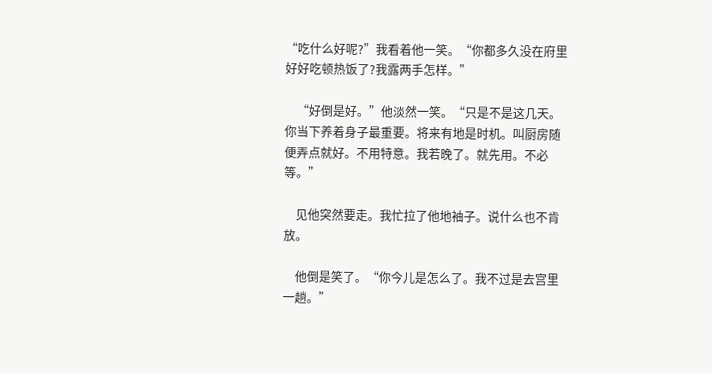“吃什么好呢?”我看着他一笑。“你都多久没在府里好好吃顿热饭了?我露两手怎样。”

    “好倒是好。”他淡然一笑。“只是不是这几天。你当下养着身子最重要。将来有地是时机。叫厨房随便弄点就好。不用特意。我若晚了。就先用。不必等。”

    见他突然要走。我忙拉了他地袖子。说什么也不肯放。

    他倒是笑了。“你今儿是怎么了。我不过是去宫里一趟。”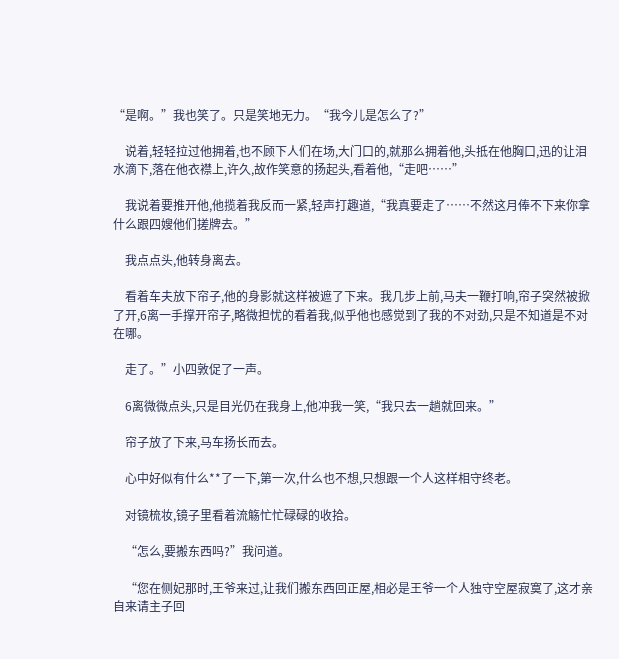“是啊。”我也笑了。只是笑地无力。“我今儿是怎么了?”

    说着,轻轻拉过他拥着,也不顾下人们在场,大门口的,就那么拥着他,头抵在他胸口,迅的让泪水滴下,落在他衣襟上,许久,故作笑意的扬起头,看着他,“走吧……”

    我说着要推开他,他揽着我反而一紧,轻声打趣道,“我真要走了……不然这月俸不下来你拿什么跟四嫂他们搓牌去。”

    我点点头,他转身离去。

    看着车夫放下帘子,他的身影就这样被遮了下来。我几步上前,马夫一鞭打响,帘子突然被掀了开,6离一手撑开帘子,略微担忧的看着我,似乎他也感觉到了我的不对劲,只是不知道是不对在哪。

    走了。”小四敦促了一声。

    6离微微点头,只是目光仍在我身上,他冲我一笑,“我只去一趟就回来。”

    帘子放了下来,马车扬长而去。

    心中好似有什么**了一下,第一次,什么也不想,只想跟一个人这样相守终老。

    对镜梳妆,镜子里看着流觞忙忙碌碌的收拾。

    “怎么,要搬东西吗?”我问道。

    “您在侧妃那时,王爷来过,让我们搬东西回正屋,相必是王爷一个人独守空屋寂寞了,这才亲自来请主子回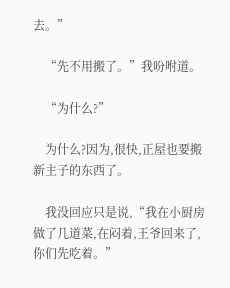去。”

    “先不用搬了。”我吩咐道。

    “为什么?”

    为什么?因为,很快,正屋也要搬新主子的东西了。

    我没回应只是说,“我在小厨房做了几道菜,在闷着,王爷回来了,你们先吃着。”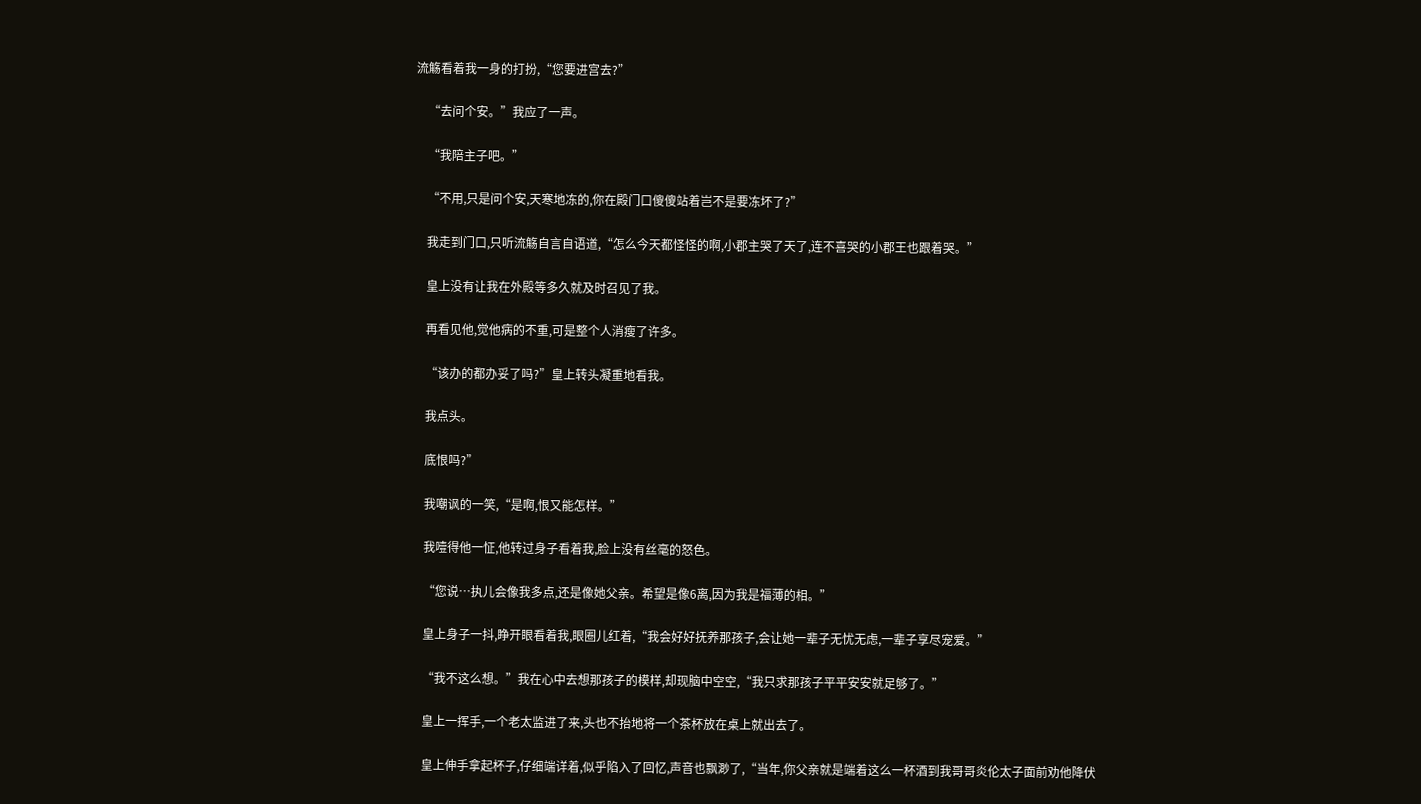流觞看着我一身的打扮,“您要进宫去?”

    “去问个安。”我应了一声。

    “我陪主子吧。”

    “不用,只是问个安,天寒地冻的,你在殿门口傻傻站着岂不是要冻坏了?”

    我走到门口,只听流觞自言自语道,“怎么今天都怪怪的啊,小郡主哭了天了,连不喜哭的小郡王也跟着哭。”

    皇上没有让我在外殿等多久就及时召见了我。

    再看见他,觉他病的不重,可是整个人消瘦了许多。

    “该办的都办妥了吗?”皇上转头凝重地看我。

    我点头。

    底恨吗?”

    我嘲讽的一笑,“是啊,恨又能怎样。”

    我噎得他一怔,他转过身子看着我,脸上没有丝毫的怒色。

    “您说…执儿会像我多点,还是像她父亲。希望是像6离,因为我是福薄的相。”

    皇上身子一抖,睁开眼看着我,眼圈儿红着,“我会好好抚养那孩子,会让她一辈子无忧无虑,一辈子享尽宠爱。”

    “我不这么想。”我在心中去想那孩子的模样,却现脑中空空,“我只求那孩子平平安安就足够了。”

    皇上一挥手,一个老太监进了来,头也不抬地将一个茶杯放在桌上就出去了。

    皇上伸手拿起杯子,仔细端详着,似乎陷入了回忆,声音也飘渺了,“当年,你父亲就是端着这么一杯酒到我哥哥炎伦太子面前劝他降伏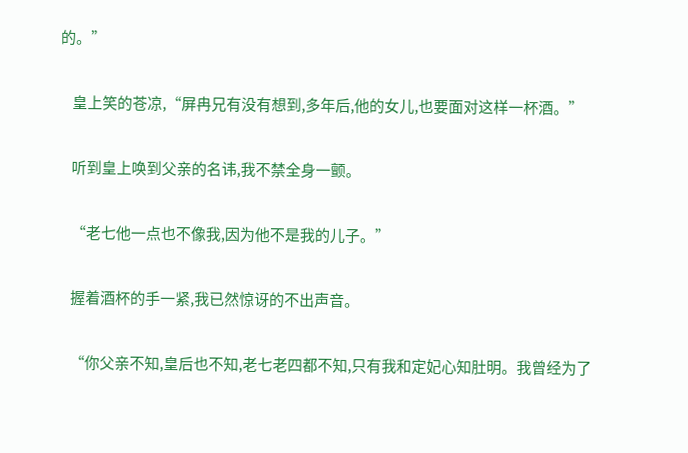的。”

    皇上笑的苍凉,“屏冉兄有没有想到,多年后,他的女儿,也要面对这样一杯酒。”

    听到皇上唤到父亲的名讳,我不禁全身一颤。

    “老七他一点也不像我,因为他不是我的儿子。”

    握着酒杯的手一紧,我已然惊讶的不出声音。

    “你父亲不知,皇后也不知,老七老四都不知,只有我和定妃心知肚明。我曾经为了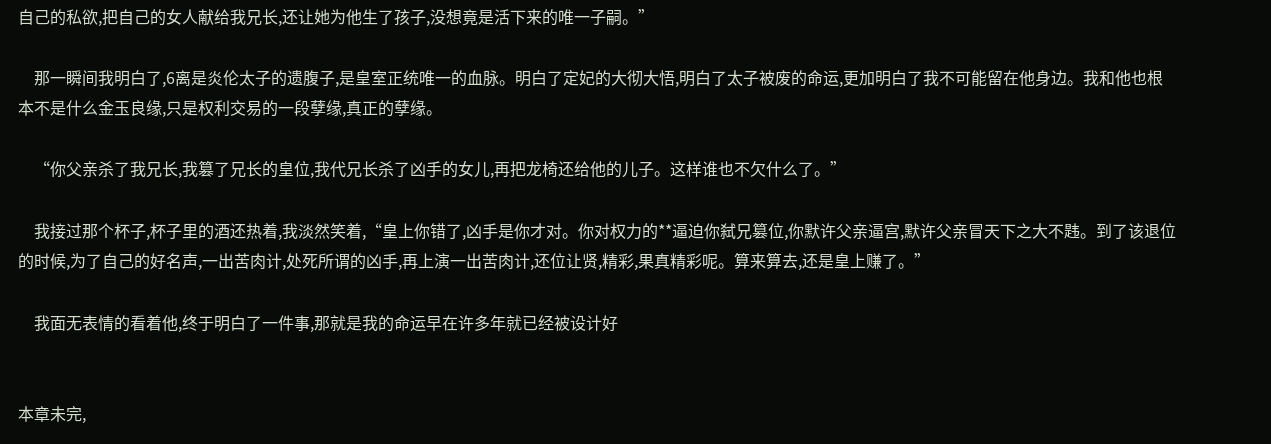自己的私欲,把自己的女人献给我兄长,还让她为他生了孩子,没想竟是活下来的唯一子嗣。”

    那一瞬间我明白了,6离是炎伦太子的遗腹子,是皇室正统唯一的血脉。明白了定妃的大彻大悟,明白了太子被废的命运,更加明白了我不可能留在他身边。我和他也根本不是什么金玉良缘,只是权利交易的一段孽缘,真正的孽缘。

    “你父亲杀了我兄长,我篡了兄长的皇位,我代兄长杀了凶手的女儿,再把龙椅还给他的儿子。这样谁也不欠什么了。”

    我接过那个杯子,杯子里的酒还热着,我淡然笑着,“皇上你错了,凶手是你才对。你对权力的**逼迫你弑兄篡位,你默许父亲逼宫,默许父亲冒天下之大不韪。到了该退位的时候,为了自己的好名声,一出苦肉计,处死所谓的凶手,再上演一出苦肉计,还位让贤,精彩,果真精彩呢。算来算去,还是皇上赚了。”

    我面无表情的看着他,终于明白了一件事,那就是我的命运早在许多年就已经被设计好


本章未完,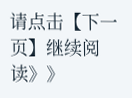请点击【下一页】继续阅读》》